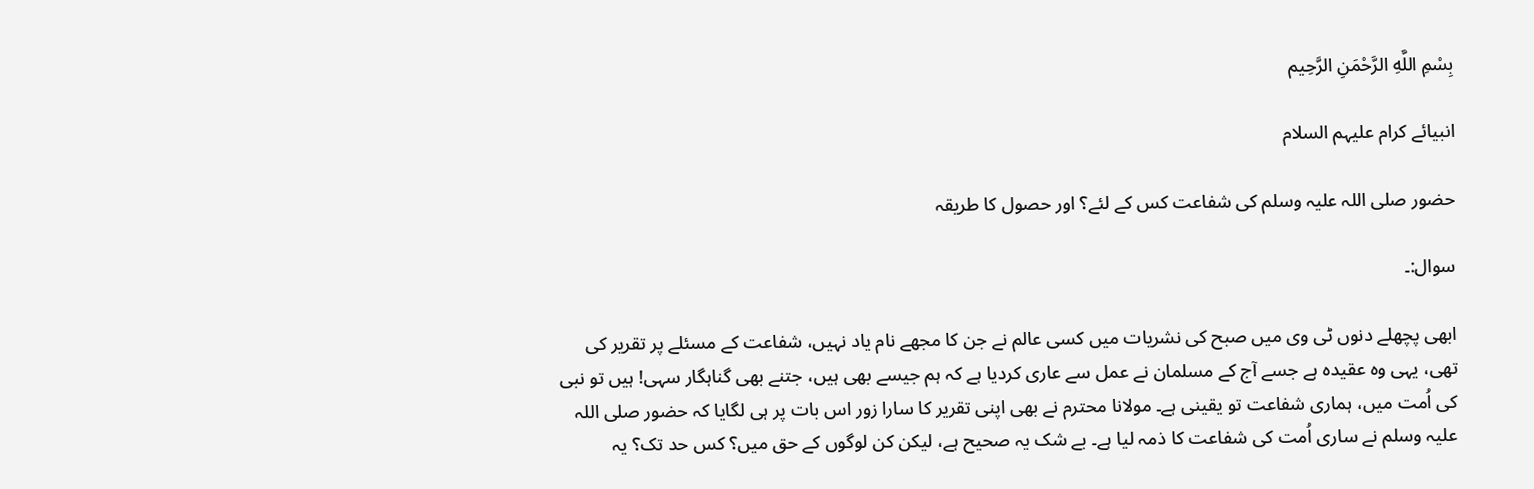بِسْمِ اللَّهِ الرَّحْمَنِ الرَّحِيم

انبیائے کرام علیہم السلام

حضور صلی اللہ علیہ وسلم کی شفاعت کس کے لئے؟ اور حصول کا طریقہ

سوال:۔

ابھی پچھلے دنوں ٹی وی میں صبح کی نشریات میں کسی عالم نے جن کا مجھے نام یاد نہیں، شفاعت کے مسئلے پر تقریر کی تھی، یہی وہ عقیدہ ہے جسے آج کے مسلمان نے عمل سے عاری کردیا ہے کہ ہم جیسے بھی ہیں، جتنے بھی گناہگار سہی! ہیں تو نبی کی اُمت میں، ہماری شفاعت تو یقینی ہے۔ مولانا محترم نے بھی اپنی تقریر کا سارا زور اس بات پر ہی لگایا کہ حضور صلی اللہ علیہ وسلم نے ساری اُمت کی شفاعت کا ذمہ لیا ہے۔ بے شک یہ صحیح ہے، لیکن کن لوگوں کے حق میں؟ کس حد تک؟ یہ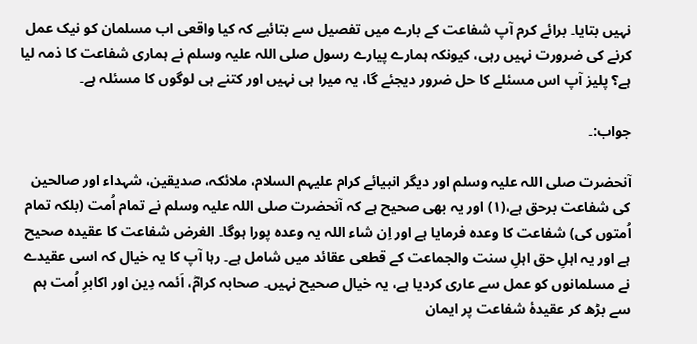نہیں بتایا۔ برائے کرم آپ شفاعت کے بارے میں تفصیل سے بتائیے کہ کیا واقعی اب مسلمان کو نیک عمل کرنے کی ضرورت نہیں رہی، کیونکہ ہمارے پیارے رسول صلی اللہ علیہ وسلم نے ہماری شفاعت کا ذمہ لیا ہے؟ پلیز آپ اس مسئلے کا حل ضرور دیجئے گا، یہ میرا ہی نہیں اور کتنے ہی لوگوں کا مسئلہ ہے۔

جواب:۔

آنحضرت صلی اللہ علیہ وسلم اور دیگر انبیائے کرام علیہم السلام، ملائکہ، صدیقین، شہداء اور صالحین کی شفاعت برحق ہے،(۱) اور یہ بھی صحیح ہے کہ آنحضرت صلی اللہ علیہ وسلم نے تمام اُمت (بلکہ تمام اُمتوں کی) شفاعت کا وعدہ فرمایا ہے اور اِن شاء اللہ یہ وعدہ پورا ہوگا۔ الغرض شفاعت کا عقیدہ صحیح ہے اور یہ اہلِ حق اہلِ سنت والجماعت کے قطعی عقائد میں شامل ہے۔ رہا آپ کا یہ خیال کہ اسی عقیدے نے مسلمانوں کو عمل سے عاری کردیا ہے، یہ خیال صحیح نہیں۔ صحابہ کرامؓ، اَئمہ دِین اور اکابرِ اُمت ہم سے بڑھ کر عقیدۂ شفاعت پر ایمان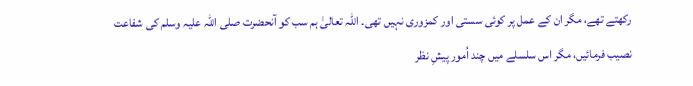رکھتے تھے، مگر ان کے عمل پر کوئی سستی اور کمزوری نہیں تھی۔ اللہ تعالیٰ ہم سب کو آنحضرت صلی اللہ علیہ وسلم کی شفاعت نصیب فرمائیں، مگر اس سلسلے میں چند اُمور پیشِ نظر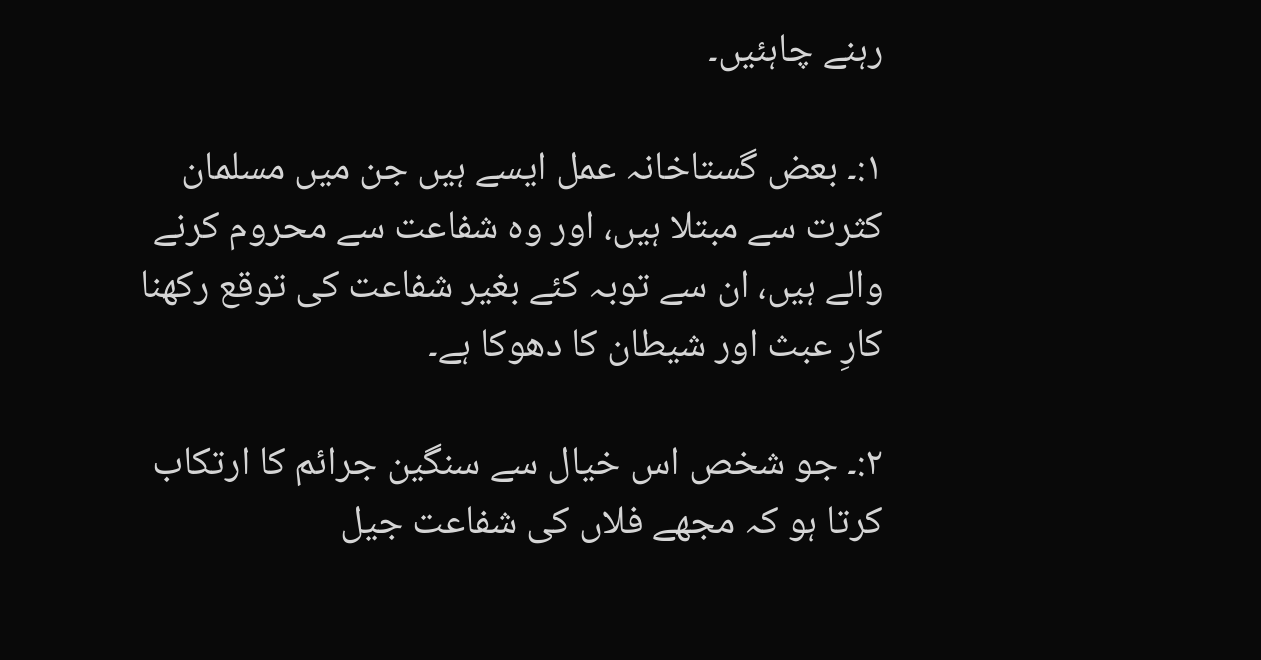رہنے چاہئیں۔

۱:۔ بعض گستاخانہ عمل ایسے ہیں جن میں مسلمان کثرت سے مبتلا ہیں، اور وہ شفاعت سے محروم کرنے والے ہیں، ان سے توبہ کئے بغیر شفاعت کی توقع رکھنا کارِ عبث اور شیطان کا دھوکا ہے۔

۲:۔ جو شخص اس خیال سے سنگین جرائم کا ارتکاب کرتا ہو کہ مجھے فلاں کی شفاعت جیل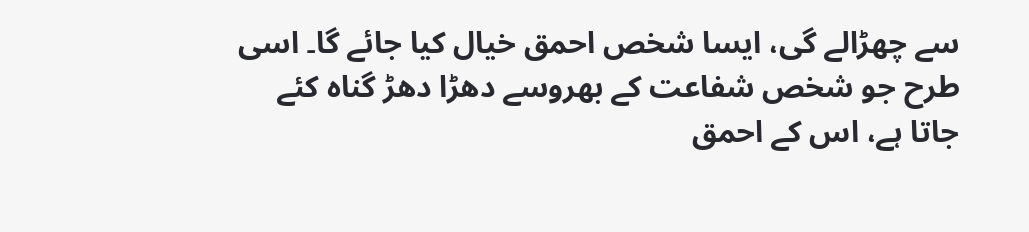سے چھڑالے گی، ایسا شخص احمق خیال کیا جائے گا۔ اسی طرح جو شخص شفاعت کے بھروسے دھڑا دھڑ گناہ کئے جاتا ہے، اس کے احمق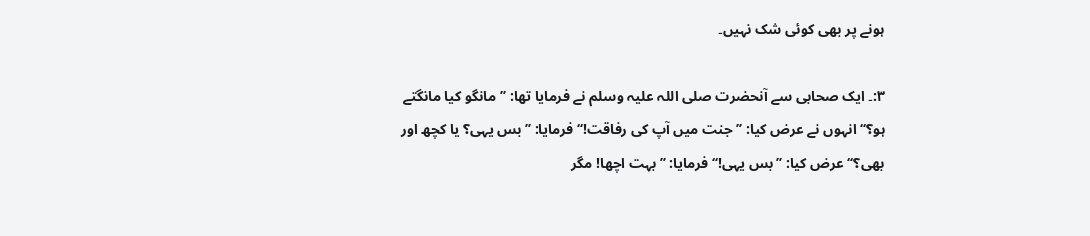ہونے پر بھی کوئی شک نہیں۔

۳:۔ ایک صحابی سے آنحضرت صلی اللہ علیہ وسلم نے فرمایا تھا: ’’مانگو کیا مانگتے ہو؟‘‘ انہوں نے عرض کیا: ’’جنت میں آپ کی رفاقت!‘‘ فرمایا: ’’بس یہی؟ یا کچھ اور بھی؟‘‘ عرض کیا: ’’بس یہی!‘‘ فرمایا: ’’بہت اچھا! مگر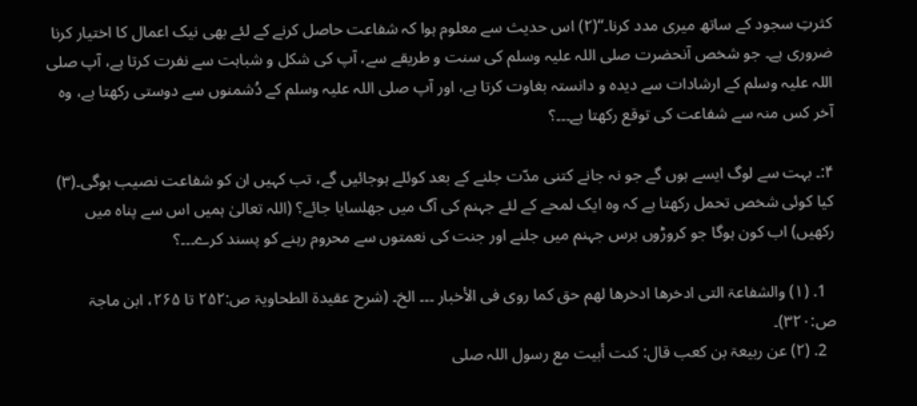کثرتِ سجود کے ساتھ میری مدد کرنا۔‘‘(۲) اس حدیث سے معلوم ہوا کہ شفاعت حاصل کرنے کے لئے بھی نیک اعمال کا اختیار کرنا ضروری ہے۔ جو شخص آنحضرت صلی اللہ علیہ وسلم کی سنت و طریقے سے، آپ کی شکل و شباہت سے نفرت کرتا ہے، آپ صلی اللہ علیہ وسلم کے ارشادات سے دیدہ و دانستہ بغاوت کرتا ہے، اور آپ صلی اللہ علیہ وسلم کے دُشمنوں سے دوستی رکھتا ہے، وہ آخر کس منہ سے شفاعت کی توقع رکھتا ہے۔۔۔؟

۴:۔ بہت سے لوگ ایسے ہوں گے جو نہ جانے کتنی مدّت جلنے کے بعد کوئلے ہوجائیں گے، تب کہیں ان کو شفاعت نصیب ہوگی۔(۳) کیا کوئی شخص تحمل رکھتا ہے کہ وہ ایک لمحے کے لئے جہنم کی آگ میں جھلسایا جائے؟ (اللہ تعالیٰ ہمیں اس سے پناہ میں رکھیں) اب کون ہوگا جو کروڑوں برس جہنم میں جلنے اور جنت کی نعمتوں سے محروم رہنے کو پسند کرے۔۔۔؟

  1. (۱) والشفاعۃ التی ادخرھا ادخرھا لھم حق کما روی فی الأخبار ۔۔۔ الخ۔ (شرح عقیدۃ الطحاویۃ ص:۲۵۲ تا ۲۶۵، ابن ماجۃ ص:۳۲۰)۔
  2. (۲) عن ربیعۃ بن کعب قال: کنت أبیت مع رسول اللہ صلی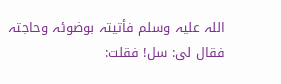اللہ علیہ وسلم فأتیتہ بوضوئہ وحاجتہ فقال لی: سل! فقلت: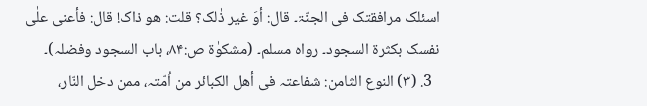اسئلک مرافقتک فی الجنّۃ۔ قال: أوَ غیر ذٰلک؟ قلت: ھو ذاک! قال: فأعنی علٰی نفسک بکثرۃ السجود۔ رواہ مسلم۔ (مشکوٰۃ ص:۸۴، باب السجود وفضلہ)۔
  3. (۳) النوع الثامن: شفاعتہ فی أھل الکبائر من اُمّتہ، ممن دخل النّار،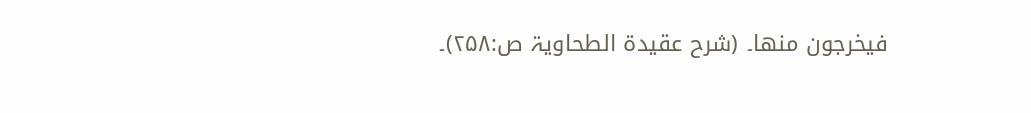فیخرجون منھا۔ (شرح عقیدۃ الطحاویۃ ص:۲۵۸)۔